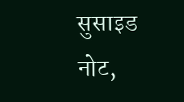सुसाइड नोट,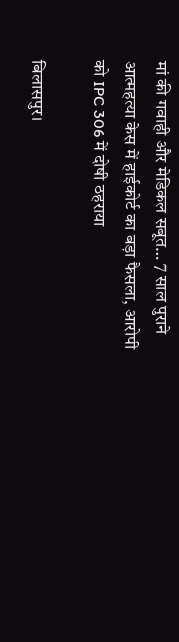मां की गवाही और मेडिकल सबूत… 7 साल पुराने आत्महत्या केस में हाईकोर्ट का बड़ा फैसला, आरोपी को IPC 306 में दोषी ठहराया

बिलासपुर।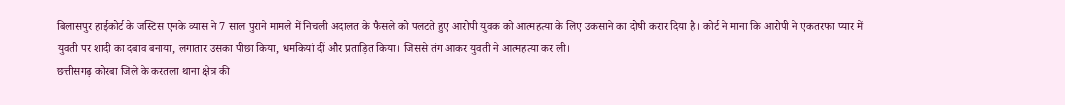बिलासपुर हाईकोर्ट के जस्टिस एनके व्यास ने 7 साल पुराने मामले में निचली अदालत के फैसले को पलटते हुए आरोपी युवक को आत्महत्या के लिए उकसाने का दोषी करार दिया है। कोर्ट ने माना कि आरोपी ने एकतरफा प्यार में युवती पर शादी का दबाव बनाया, लगातार उसका पीछा किया, धमकियां दीं और प्रताड़ित किया। जिससे तंग आकर युवती ने आत्महत्या कर ली।
छत्तीसगढ़ कोरबा जिले के करतला थाना क्षेत्र की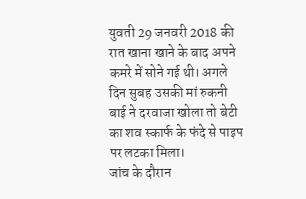युवती 29 जनवरी 2018 की रात खाना खाने के बाद अपने कमरे में सोने गई थी। अगले दिन सुबह उसकी मां रुकनी बाई ने दरवाजा खोला तो बेटी का शव स्कार्फ के फंदे से पाइप पर लटका मिला।
जांच के दौरान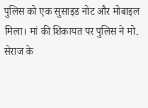पुलिस को एक सुसाइड नोट और मोबाइल मिला। मां की शिकायत पर पुलिस ने मो. सेराज के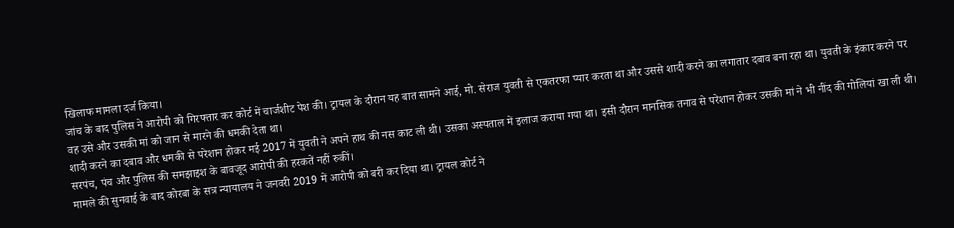खिलाफ मामला दर्ज किया।
जांच के बाद पुलिस ने आरोपी को गिरफ्तार कर कोर्ट में चार्जशीट पेश की। ट्रायल के दौरान यह बात सामने आई, मो. सेराज युवती से एकतरफा प्यार करता था और उससे शादी करने का लगातार दबाव बना रहा था। युवती के इंकार करने पर वह उसे और उसकी मां को जान से मारने की धमकी देता था।
शादी करने का दबाव और धमकी से परेशान होकर मई 2017 में युवती ने अपने हाथ की नस काट ली थी। उसका अस्पताल में इलाज कराया गया था। इसी दौरान मानसिक तनाव से परेशान होकर उसकी मां ने भी नींद की गोलियां खा ली थी। सरपंच, पंच और पुलिस की समझाइश के बावजूद आरोपी की हरकतें नहीं रुकीं।
मामले की सुनवाई के बाद कोरबा के सत्र न्यायालय ने जनवरी 2019 में आरोपी को बरी कर दिया था। ट्रायल कोर्ट ने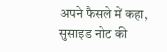अपने फैसले में कहा, सुसाइड नोट की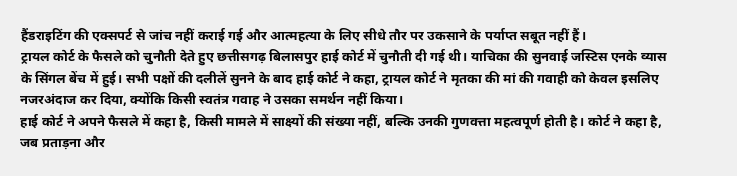हैंडराइटिंग की एक्सपर्ट से जांच नहीं कराई गई और आत्महत्या के लिए सीधे तौर पर उकसाने के पर्याप्त सबूत नहीं हैं।
ट्रायल कोर्ट के फैसले को चुनौती देते हुए छत्तीसगढ़ बिलासपुर हाई कोर्ट में चुनौती दी गई थी। याचिका की सुनवाई जस्टिस एनके व्यास के सिंगल बेंच में हुई। सभी पक्षों की दलीलें सुनने के बाद हाई कोर्ट ने कहा, ट्रायल कोर्ट ने मृतका की मां की गवाही को केवल इसलिए नजरअंदाज कर दिया, क्योंकि किसी स्वतंत्र गवाह ने उसका समर्थन नहीं किया।
हाई कोर्ट ने अपने फैसले में कहा है, किसी मामले में साक्ष्यों की संख्या नहीं, बल्कि उनकी गुणवत्ता महत्वपूर्ण होती है। कोर्ट ने कहा है, जब प्रताड़ना और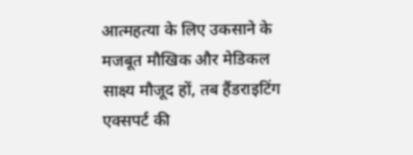आत्महत्या के लिए उकसाने के मजबूत मौखिक और मेडिकल साक्ष्य मौजूद हों, तब हैंडराइटिंग एक्सपर्ट की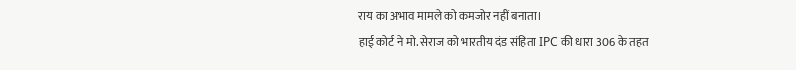राय का अभाव मामले को कमजोर नहीं बनाता।
हाई कोर्ट ने मो. सेराज को भारतीय दंड संहिता IPC की धारा 306 के तहत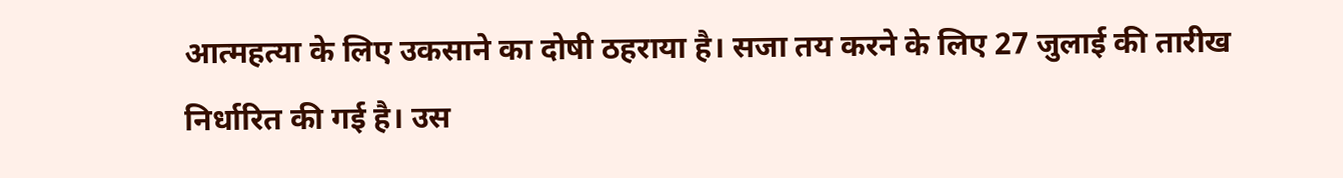आत्महत्या के लिए उकसाने का दोषी ठहराया है। सजा तय करने के लिए 27 जुलाई की तारीख निर्धारित की गई है। उस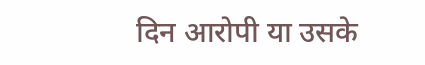दिन आरोपी या उसके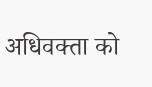अधिवक्ता को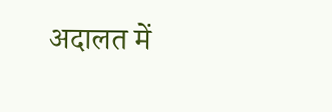अदालत में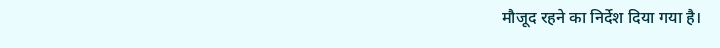मौजूद रहने का निर्देश दिया गया है।